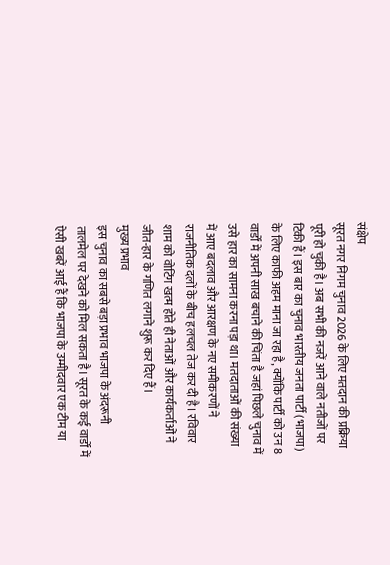संक्षेप
सूरत नगर निगम चुनाव 2026 के लिए मतदान की प्रक्रिया पूरी हो चुकी है। अब सभी की नजरें आने वाले नतीजों पर टिकी हैं। इस बार का चुनाव भारतीय जनता पार्टी (भाजपा) के लिए काफी अहम माना जा रहा है, क्योंकि पार्टी को उन 8 वार्डों में अपनी साख बचाने की चिंता है जहां पिछले चुनाव में उसे हार का सामना करना पड़ा था। मतदाताओं की संख्या में आए बदलाव और आरक्षण के नए समीकरणों ने राजनीतिक दलों के बीच हलचल तेज कर दी है। रविवार शाम को वोटिंग खत्म होते ही नेताओं और कार्यकर्ताओं ने जीत-हार के गणित लगाने शुरू कर दिए हैं।
मुख्य प्रभाव
इस चुनाव का सबसे बड़ा प्रभाव भाजपा के अंदरूनी तालमेल पर देखने को मिल सकता है। सूरत के कई वार्डों में ऐसी खबरें आई हैं कि भाजपा के उम्मीदवार एक टीम या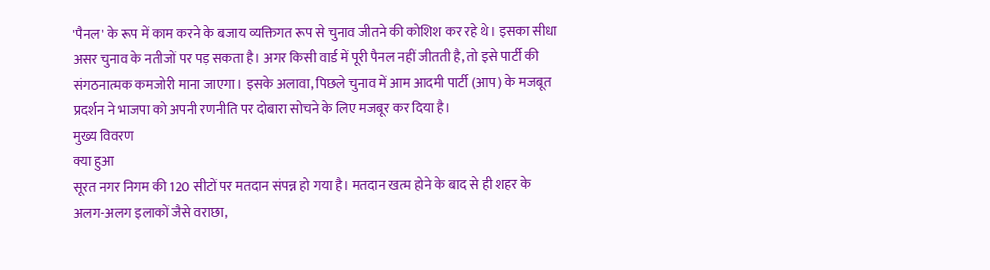'पैनल' के रूप में काम करने के बजाय व्यक्तिगत रूप से चुनाव जीतने की कोशिश कर रहे थे। इसका सीधा असर चुनाव के नतीजों पर पड़ सकता है। अगर किसी वार्ड में पूरी पैनल नहीं जीतती है, तो इसे पार्टी की संगठनात्मक कमजोरी माना जाएगा। इसके अलावा, पिछले चुनाव में आम आदमी पार्टी (आप) के मजबूत प्रदर्शन ने भाजपा को अपनी रणनीति पर दोबारा सोचने के लिए मजबूर कर दिया है।
मुख्य विवरण
क्या हुआ
सूरत नगर निगम की 120 सीटों पर मतदान संपन्न हो गया है। मतदान खत्म होने के बाद से ही शहर के अलग-अलग इलाकों जैसे वराछा,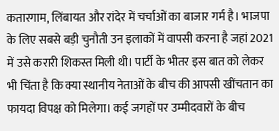कतारगाम, लिंबायत और रांदेर में चर्चाओं का बाजार गर्म है। भाजपा के लिए सबसे बड़ी चुनौती उन इलाकों में वापसी करना है जहां 2021 में उसे करारी शिकस्त मिली थी। पार्टी के भीतर इस बात को लेकर भी चिंता है कि क्या स्थानीय नेताओं के बीच की आपसी खींचतान का फायदा विपक्ष को मिलेगा। कई जगहों पर उम्मीदवारों के बीच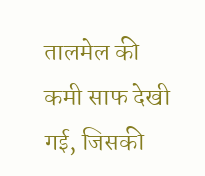तालमेल की कमी साफ देखी गई, जिसकी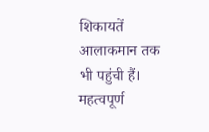शिकायतें आलाकमान तक भी पहुंची हैं।
महत्वपूर्ण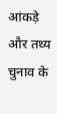आंकड़े और तथ्य
चुनाव के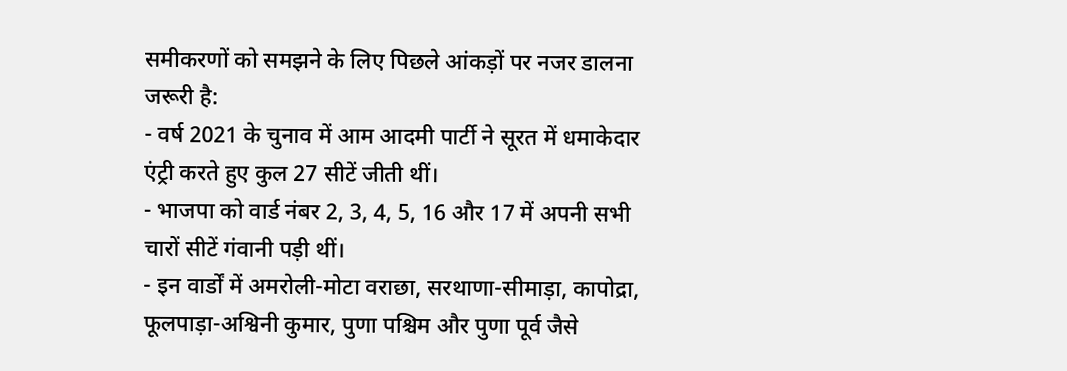समीकरणों को समझने के लिए पिछले आंकड़ों पर नजर डालना जरूरी है:
- वर्ष 2021 के चुनाव में आम आदमी पार्टी ने सूरत में धमाकेदार एंट्री करते हुए कुल 27 सीटें जीती थीं।
- भाजपा को वार्ड नंबर 2, 3, 4, 5, 16 और 17 में अपनी सभी चारों सीटें गंवानी पड़ी थीं।
- इन वार्डों में अमरोली-मोटा वराछा, सरथाणा-सीमाड़ा, कापोद्रा, फूलपाड़ा-अश्विनी कुमार, पुणा पश्चिम और पुणा पूर्व जैसे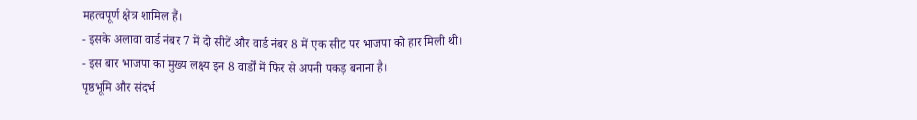महत्वपूर्ण क्षेत्र शामिल हैं।
- इसके अलावा वार्ड नंबर 7 में दो सीटें और वार्ड नंबर 8 में एक सीट पर भाजपा को हार मिली थी।
- इस बार भाजपा का मुख्य लक्ष्य इन 8 वार्डों में फिर से अपनी पकड़ बनाना है।
पृष्ठभूमि और संदर्भ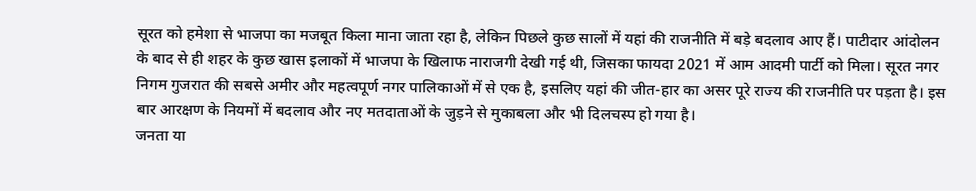सूरत को हमेशा से भाजपा का मजबूत किला माना जाता रहा है, लेकिन पिछले कुछ सालों में यहां की राजनीति में बड़े बदलाव आए हैं। पाटीदार आंदोलन के बाद से ही शहर के कुछ खास इलाकों में भाजपा के खिलाफ नाराजगी देखी गई थी, जिसका फायदा 2021 में आम आदमी पार्टी को मिला। सूरत नगर निगम गुजरात की सबसे अमीर और महत्वपूर्ण नगर पालिकाओं में से एक है, इसलिए यहां की जीत-हार का असर पूरे राज्य की राजनीति पर पड़ता है। इस बार आरक्षण के नियमों में बदलाव और नए मतदाताओं के जुड़ने से मुकाबला और भी दिलचस्प हो गया है।
जनता या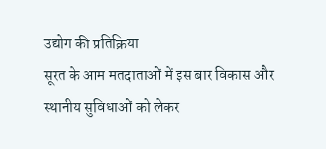उद्योग की प्रतिक्रिया
सूरत के आम मतदाताओं में इस बार विकास और स्थानीय सुविधाओं को लेकर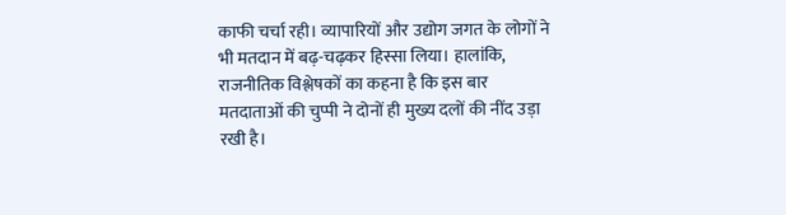काफी चर्चा रही। व्यापारियों और उद्योग जगत के लोगों ने भी मतदान में बढ़-चढ़कर हिस्सा लिया। हालांकि, राजनीतिक विश्लेषकों का कहना है कि इस बार मतदाताओं की चुप्पी ने दोनों ही मुख्य दलों की नींद उड़ा रखी है।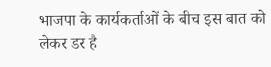भाजपा के कार्यकर्ताओं के बीच इस बात को लेकर डर है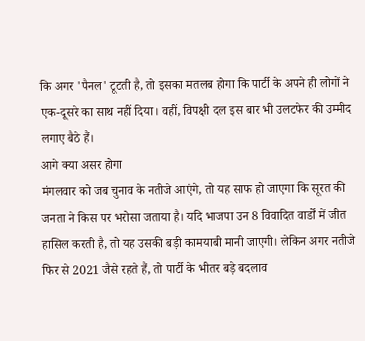कि अगर 'पैनल' टूटती है, तो इसका मतलब होगा कि पार्टी के अपने ही लोगों ने एक-दूसरे का साथ नहीं दिया। वहीं, विपक्षी दल इस बार भी उलटफेर की उम्मीद लगाए बैठे हैं।
आगे क्या असर होगा
मंगलवार को जब चुनाव के नतीजे आएंगे, तो यह साफ हो जाएगा कि सूरत की जनता ने किस पर भरोसा जताया है। यदि भाजपा उन 8 विवादित वार्डों में जीत हासिल करती है, तो यह उसकी बड़ी कामयाबी मानी जाएगी। लेकिन अगर नतीजे फिर से 2021 जैसे रहते हैं, तो पार्टी के भीतर बड़े बदलाव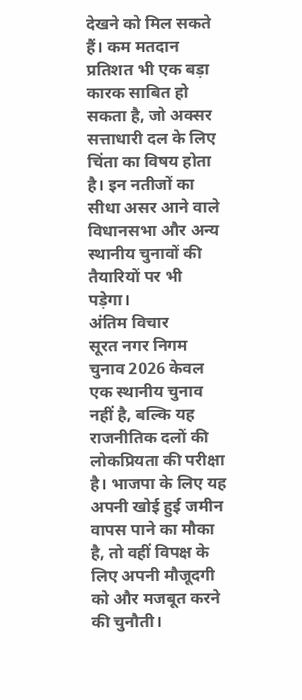देखने को मिल सकते हैं। कम मतदान प्रतिशत भी एक बड़ा कारक साबित हो सकता है, जो अक्सर सत्ताधारी दल के लिए चिंता का विषय होता है। इन नतीजों का सीधा असर आने वाले विधानसभा और अन्य स्थानीय चुनावों की तैयारियों पर भी पड़ेगा।
अंतिम विचार
सूरत नगर निगम चुनाव 2026 केवल एक स्थानीय चुनाव नहीं है, बल्कि यह राजनीतिक दलों की लोकप्रियता की परीक्षा है। भाजपा के लिए यह अपनी खोई हुई जमीन वापस पाने का मौका है, तो वहीं विपक्ष के लिए अपनी मौजूदगी को और मजबूत करने की चुनौती।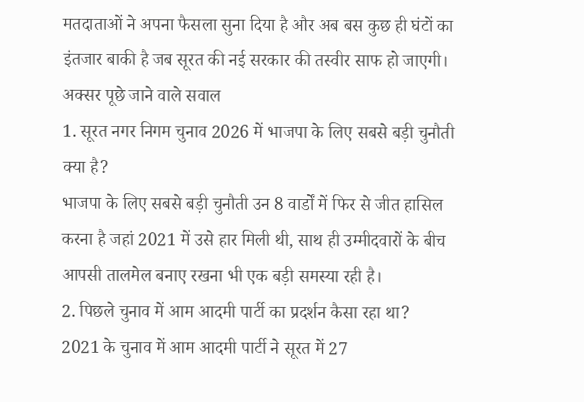मतदाताओं ने अपना फैसला सुना दिया है और अब बस कुछ ही घंटों का इंतजार बाकी है जब सूरत की नई सरकार की तस्वीर साफ हो जाएगी।
अक्सर पूछे जाने वाले सवाल
1. सूरत नगर निगम चुनाव 2026 में भाजपा के लिए सबसे बड़ी चुनौती क्या है?
भाजपा के लिए सबसे बड़ी चुनौती उन 8 वार्डों में फिर से जीत हासिल करना है जहां 2021 में उसे हार मिली थी, साथ ही उम्मीदवारों के बीच आपसी तालमेल बनाए रखना भी एक बड़ी समस्या रही है।
2. पिछले चुनाव में आम आदमी पार्टी का प्रदर्शन कैसा रहा था?
2021 के चुनाव में आम आदमी पार्टी ने सूरत में 27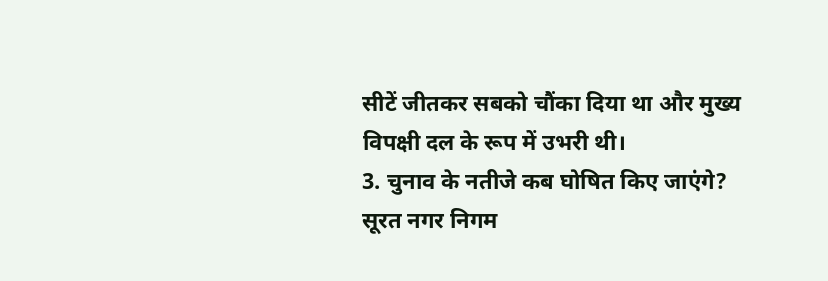सीटें जीतकर सबको चौंका दिया था और मुख्य विपक्षी दल के रूप में उभरी थी।
3. चुनाव के नतीजे कब घोषित किए जाएंगे?
सूरत नगर निगम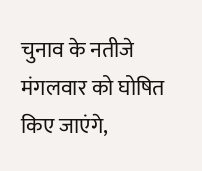चुनाव के नतीजे मंगलवार को घोषित किए जाएंगे,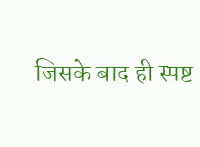जिसके बाद ही स्पष्ट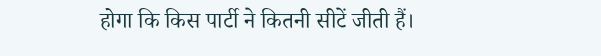होगा कि किस पार्टी ने कितनी सीटें जीती हैं।